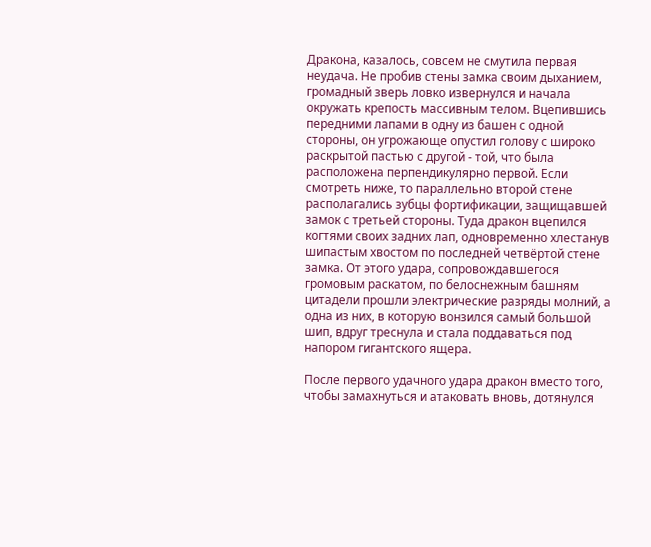Дракона, казалось, совсем не смутила первая неудача. Не пробив стены замка своим дыханием, громадный зверь ловко извернулся и начала окружать крепость массивным телом. Вцепившись передними лапами в одну из башен с одной стороны, он угрожающе опустил голову с широко раскрытой пастью с другой - той, что была расположена перпендикулярно первой. Если смотреть ниже, то параллельно второй стене располагались зубцы фортификации, защищавшей замок с третьей стороны. Туда дракон вцепился когтями своих задних лап, одновременно хлестанув шипастым хвостом по последней четвёртой стене замка. От этого удара, сопровождавшегося громовым раскатом, по белоснежным башням цитадели прошли электрические разряды молний, а одна из них, в которую вонзился самый большой шип, вдруг треснула и стала поддаваться под напором гигантского ящера.

После первого удачного удара дракон вместо того, чтобы замахнуться и атаковать вновь, дотянулся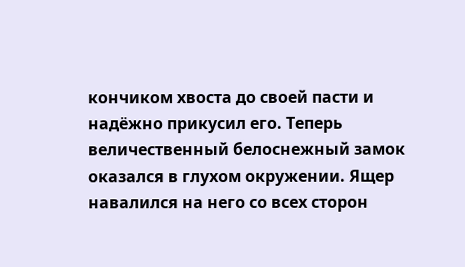кончиком хвоста до своей пасти и надёжно прикусил его. Теперь величественный белоснежный замок оказался в глухом окружении. Ящер навалился на него со всех сторон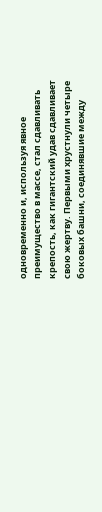одновременно и, используя явное преимущество в массе, стал сдавливать крепость, как гигантский удав сдавливает свою жертву. Первыми хрустнули четыре боковых башни, соединявшие между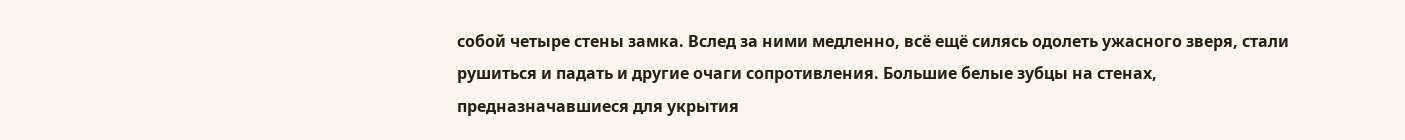собой четыре стены замка. Вслед за ними медленно, всё ещё силясь одолеть ужасного зверя, стали рушиться и падать и другие очаги сопротивления. Большие белые зубцы на стенах, предназначавшиеся для укрытия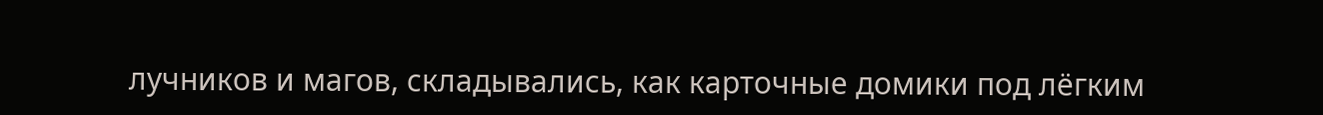лучников и магов, складывались, как карточные домики под лёгким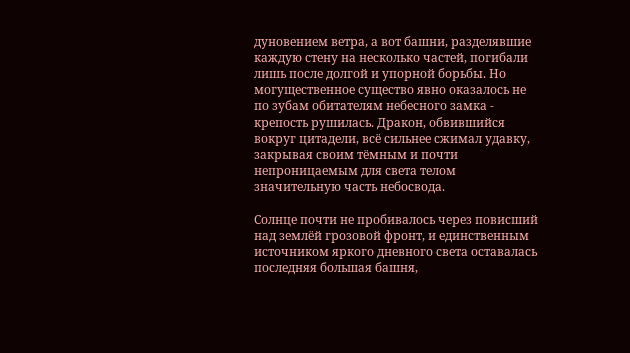дуновением ветра, а вот башни, разделявшие каждую стену на несколько частей, погибали лишь после долгой и упорной борьбы. Но могущественное существо явно оказалось не по зубам обитателям небесного замка - крепость рушилась. Дракон, обвившийся вокруг цитадели, всё сильнее сжимал удавку, закрывая своим тёмным и почти непроницаемым для света телом значительную часть небосвода.

Солнце почти не пробивалось через повисший над землёй грозовой фронт, и единственным источником яркого дневного света оставалась последняя большая башня,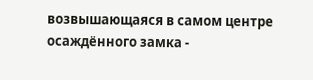возвышающаяся в самом центре осаждённого замка -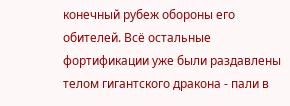конечный рубеж обороны его обителей. Всё остальные фортификации уже были раздавлены телом гигантского дракона - пали в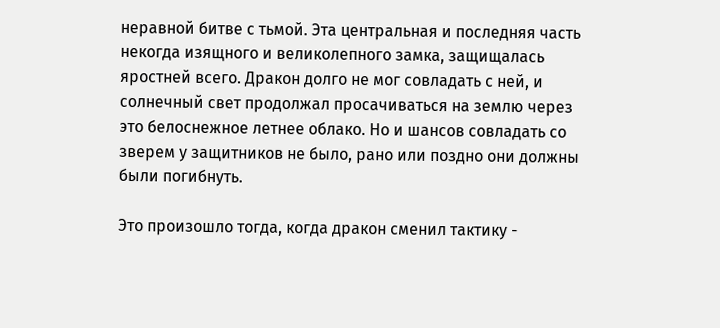неравной битве с тьмой. Эта центральная и последняя часть некогда изящного и великолепного замка, защищалась яростней всего. Дракон долго не мог совладать с ней, и солнечный свет продолжал просачиваться на землю через это белоснежное летнее облако. Но и шансов совладать со зверем у защитников не было, рано или поздно они должны были погибнуть.

Это произошло тогда, когда дракон сменил тактику -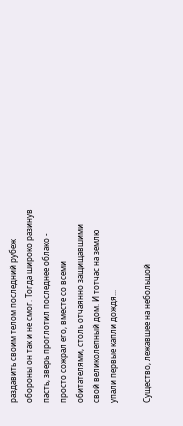раздавить своим телом последний рубеж обороны он так и не смог. Тогда широко разинув пасть, зверь проглотил последнее облако - просто сожрал его, вместе со всеми обитателями, столь отчаянно защищавшими свой великолепный дом. И тотчас на землю упали первые капли дождя...

Существо, лежавшее на небольшой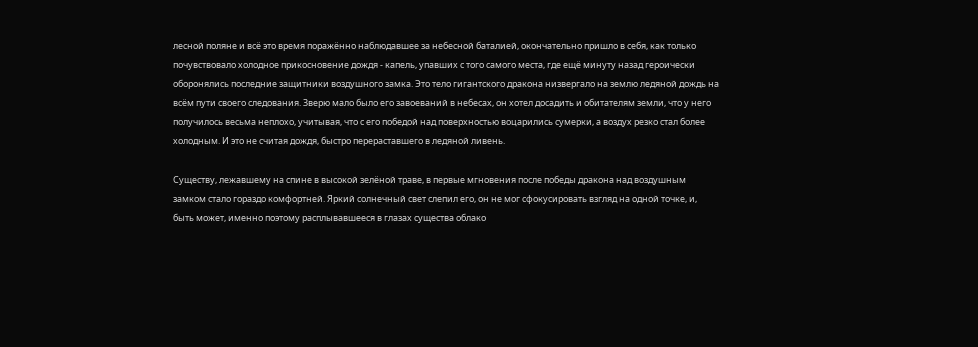лесной поляне и всё это время поражённо наблюдавшее за небесной баталией, окончательно пришло в себя, как только почувствовало холодное прикосновение дождя - капель, упавших с того самого места, где ещё минуту назад героически оборонялись последние защитники воздушного замка. Это тело гигантского дракона низвергало на землю ледяной дождь на всём пути своего следования. Зверю мало было его завоеваний в небесах, он хотел досадить и обитателям земли, что у него получилось весьма неплохо, учитывая, что с его победой над поверхностью воцарились сумерки, а воздух резко стал более холодным. И это не считая дождя, быстро перераставшего в ледяной ливень.

Существу, лежавшему на спине в высокой зелёной траве, в первые мгновения после победы дракона над воздушным замком стало гораздо комфортней. Яркий солнечный свет слепил его, он не мог сфокусировать взгляд на одной точке, и, быть может, именно поэтому расплывавшееся в глазах существа облако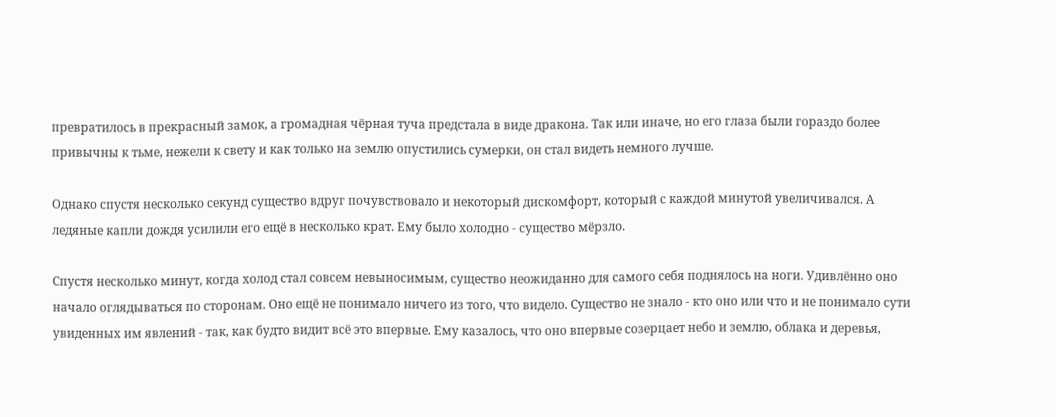превратилось в прекрасный замок, а громадная чёрная туча предстала в виде дракона. Так или иначе, но его глаза были гораздо более привычны к тьме, нежели к свету и как только на землю опустились сумерки, он стал видеть немного лучше.

Однако спустя несколько секунд существо вдруг почувствовало и некоторый дискомфорт, который с каждой минутой увеличивался. А ледяные капли дождя усилили его ещё в несколько крат. Ему было холодно - существо мёрзло.

Спустя несколько минут, когда холод стал совсем невыносимым, существо неожиданно для самого себя поднялось на ноги. Удивлённо оно начало оглядываться по сторонам. Оно ещё не понимало ничего из того, что видело. Существо не знало - кто оно или что и не понимало сути увиденных им явлений - так, как будто видит всё это впервые. Ему казалось, что оно впервые созерцает небо и землю, облака и деревья,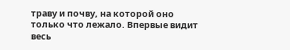траву и почву, на которой оно только что лежало. Впервые видит весь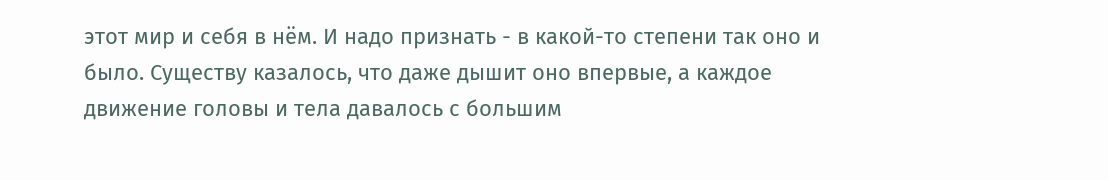этот мир и себя в нём. И надо признать - в какой-то степени так оно и было. Существу казалось, что даже дышит оно впервые, а каждое движение головы и тела давалось с большим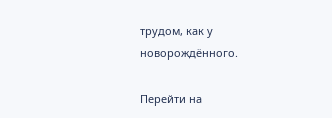трудом, как у новорождённого.

Перейти на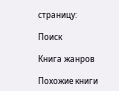страницу:

Поиск

Книга жанров

Похожие книги